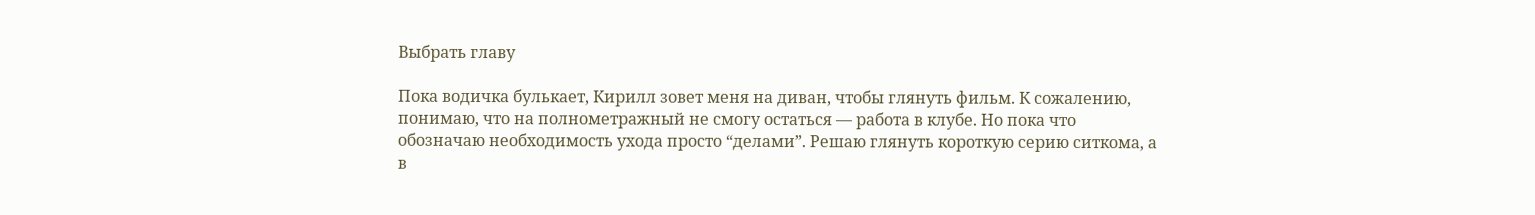Выбрать главу

Пока водичка булькает, Кирилл зовет меня на диван, чтобы глянуть фильм. К сожалению, понимаю, что на полнометражный не смогу остаться — работа в клубе. Но пока что обозначаю необходимость ухода просто “делами”. Решаю глянуть короткую серию ситкома, а в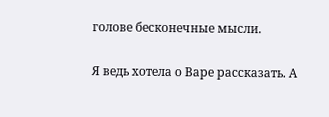голове бесконечные мысли.

Я ведь хотела о Варе рассказать. А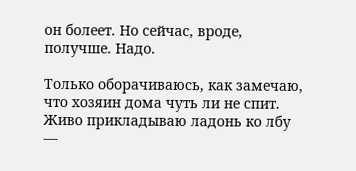он болеет. Но сейчас, вроде, получше. Надо.

Только оборачиваюсь, как замечаю, что хозяин дома чуть ли не спит. Живо прикладываю ладонь ко лбу —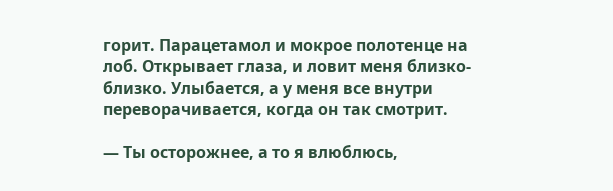горит. Парацетамол и мокрое полотенце на лоб. Открывает глаза, и ловит меня близко-близко. Улыбается, а у меня все внутри переворачивается, когда он так смотрит.

— Ты осторожнее, а то я влюблюсь,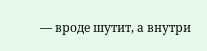— вроде шутит, а внутри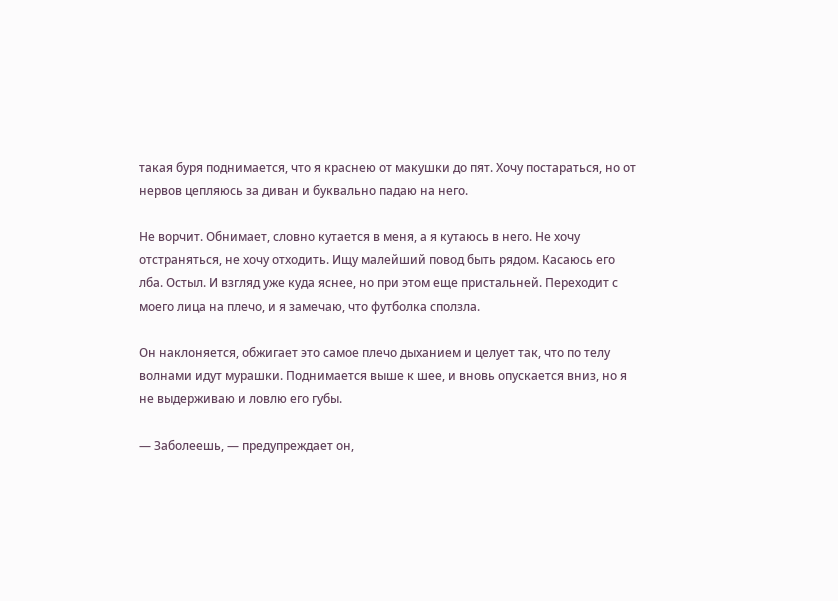такая буря поднимается, что я краснею от макушки до пят. Хочу постараться, но от нервов цепляюсь за диван и буквально падаю на него.

Не ворчит. Обнимает, словно кутается в меня, а я кутаюсь в него. Не хочу отстраняться, не хочу отходить. Ищу малейший повод быть рядом. Касаюсь его лба. Остыл. И взгляд уже куда яснее, но при этом еще пристальней. Переходит с моего лица на плечо, и я замечаю, что футболка сползла.

Он наклоняется, обжигает это самое плечо дыханием и целует так, что по телу волнами идут мурашки. Поднимается выше к шее, и вновь опускается вниз, но я не выдерживаю и ловлю его губы.

— Заболеешь, — предупреждает он,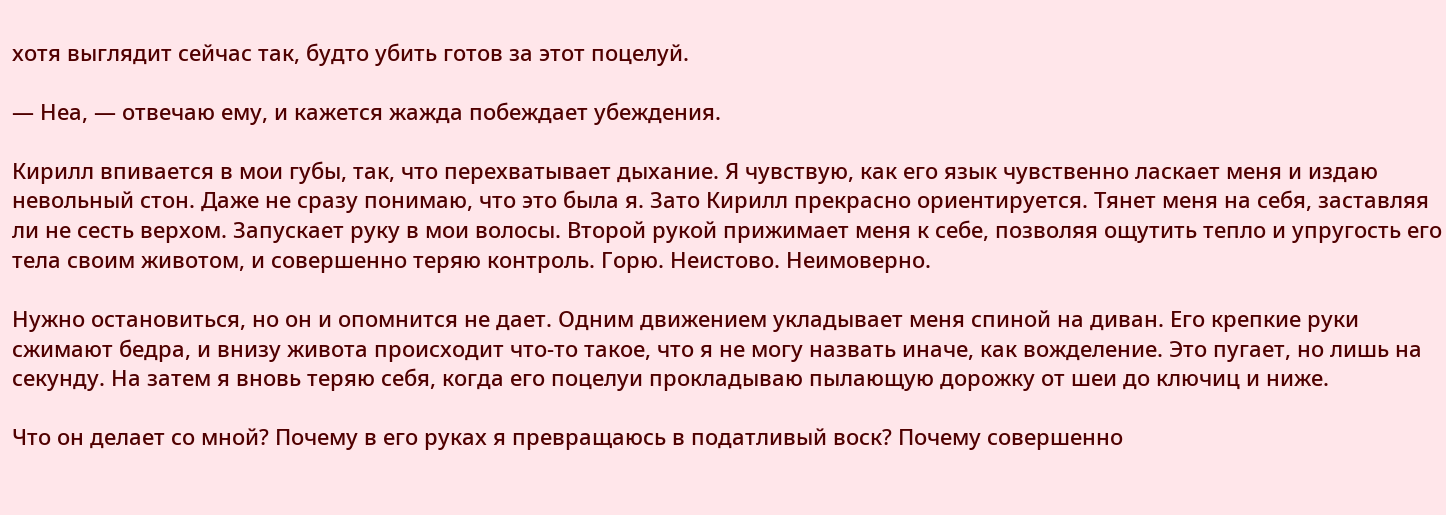хотя выглядит сейчас так, будто убить готов за этот поцелуй.

— Неа, — отвечаю ему, и кажется жажда побеждает убеждения.

Кирилл впивается в мои губы, так, что перехватывает дыхание. Я чувствую, как его язык чувственно ласкает меня и издаю невольный стон. Даже не сразу понимаю, что это была я. Зато Кирилл прекрасно ориентируется. Тянет меня на себя, заставляя ли не сесть верхом. Запускает руку в мои волосы. Второй рукой прижимает меня к себе, позволяя ощутить тепло и упругость его тела своим животом, и совершенно теряю контроль. Горю. Неистово. Неимоверно.

Нужно остановиться, но он и опомнится не дает. Одним движением укладывает меня спиной на диван. Его крепкие руки сжимают бедра, и внизу живота происходит что-то такое, что я не могу назвать иначе, как вожделение. Это пугает, но лишь на секунду. На затем я вновь теряю себя, когда его поцелуи прокладываю пылающую дорожку от шеи до ключиц и ниже.

Что он делает со мной? Почему в его руках я превращаюсь в податливый воск? Почему совершенно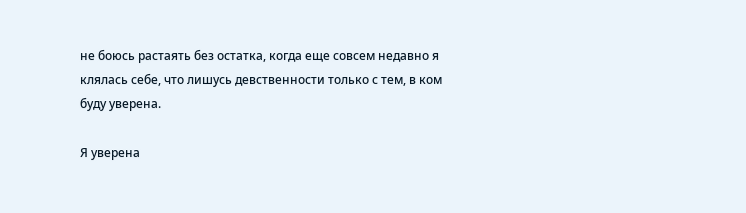не боюсь растаять без остатка, когда еще совсем недавно я клялась себе, что лишусь девственности только с тем, в ком буду уверена.

Я уверена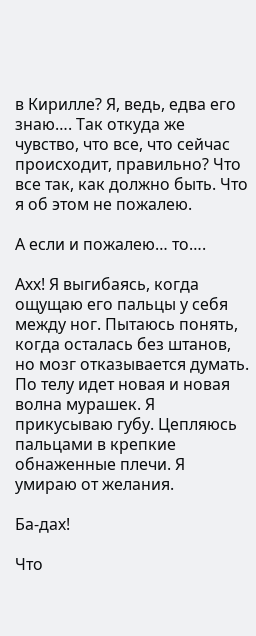в Кирилле? Я, ведь, едва его знаю…. Так откуда же чувство, что все, что сейчас происходит, правильно? Что все так, как должно быть. Что я об этом не пожалею.

А если и пожалею… то….

Ахх! Я выгибаясь, когда ощущаю его пальцы у себя между ног. Пытаюсь понять, когда осталась без штанов, но мозг отказывается думать. По телу идет новая и новая волна мурашек. Я прикусываю губу. Цепляюсь пальцами в крепкие обнаженные плечи. Я умираю от желания.

Ба-дах!

Что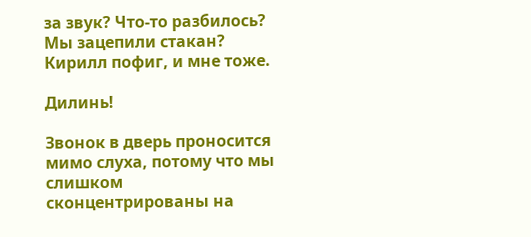за звук? Что-то разбилось? Мы зацепили стакан? Кирилл пофиг, и мне тоже.

Дилинь!

Звонок в дверь проносится мимо слуха, потому что мы слишком сконцентрированы на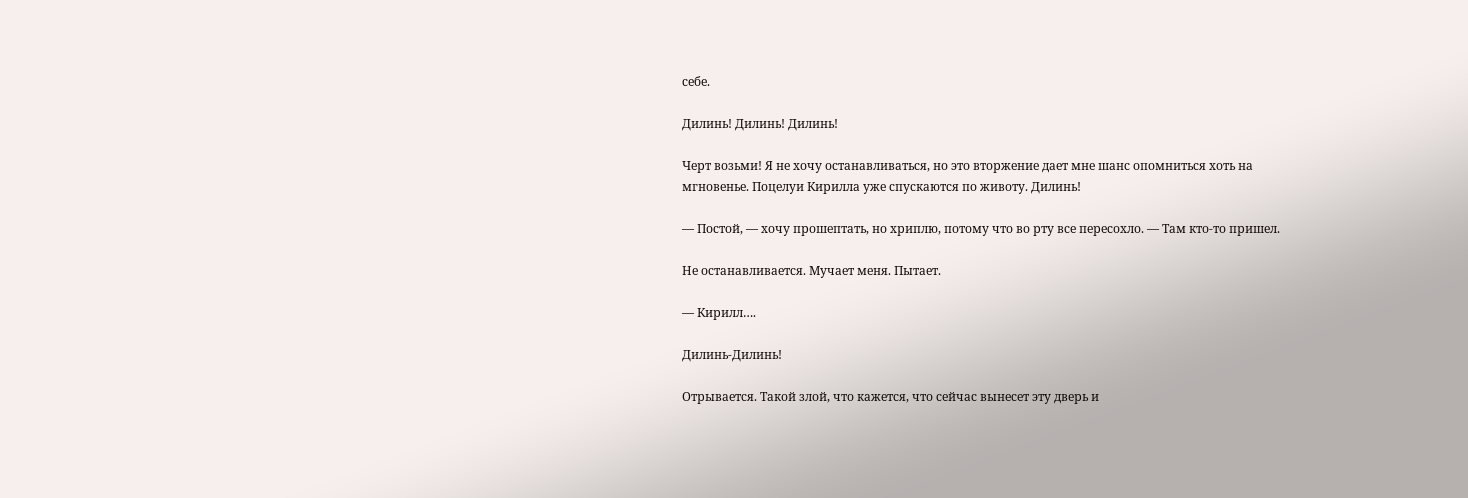себе.

Дилинь! Дилинь! Дилинь!

Черт возьми! Я не хочу останавливаться, но это вторжение дает мне шанс опомниться хоть на мгновенье. Поцелуи Кирилла уже спускаются по животу. Дилинь!

— Постой, — хочу прошептать, но хриплю, потому что во рту все пересохло. — Там кто-то пришел.

Не останавливается. Мучает меня. Пытает.

— Кирилл….

Дилинь-Дилинь!

Отрывается. Такой злой, что кажется, что сейчас вынесет эту дверь и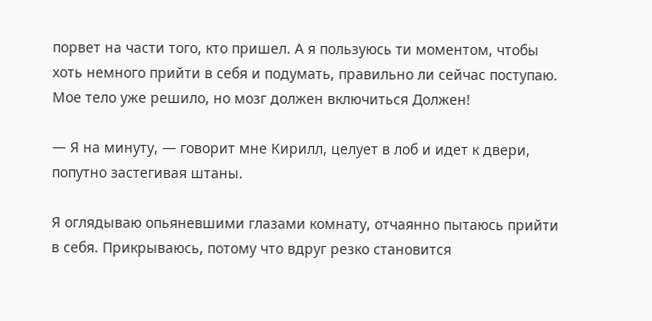порвет на части того, кто пришел. А я пользуюсь ти моментом, чтобы хоть немного прийти в себя и подумать, правильно ли сейчас поступаю. Мое тело уже решило, но мозг должен включиться Должен!

— Я на минуту, — говорит мне Кирилл, целует в лоб и идет к двери, попутно застегивая штаны.

Я оглядываю опьяневшими глазами комнату, отчаянно пытаюсь прийти в себя. Прикрываюсь, потому что вдруг резко становится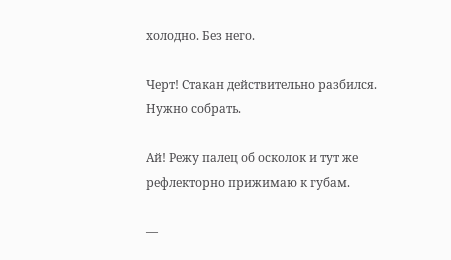холодно. Без него.

Черт! Стакан действительно разбился. Нужно собрать.

Ай! Режу палец об осколок и тут же рефлекторно прижимаю к губам.

—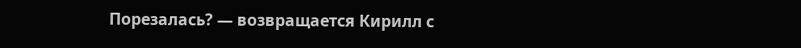Порезалась? — возвращается Кирилл с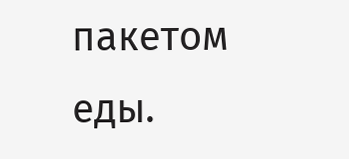пакетом еды.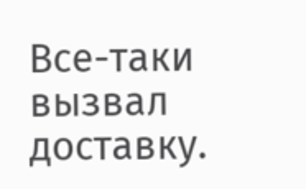Все-таки вызвал доставку.